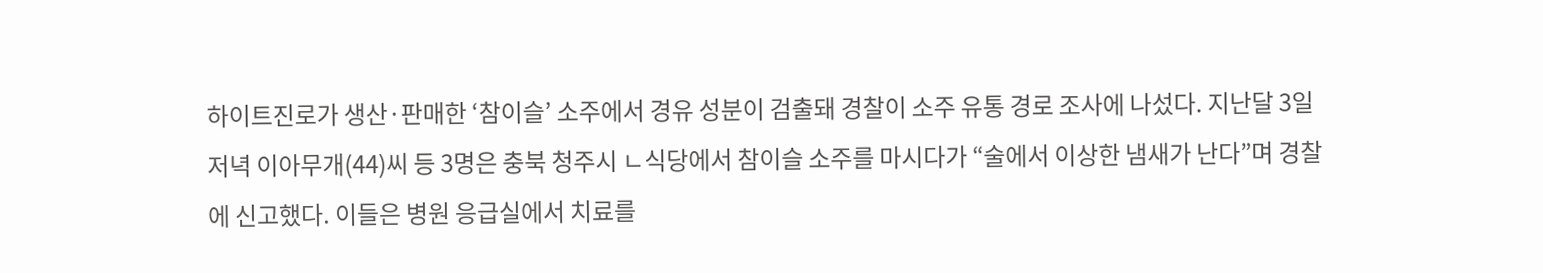하이트진로가 생산·판매한 ‘참이슬’ 소주에서 경유 성분이 검출돼 경찰이 소주 유통 경로 조사에 나섰다. 지난달 3일 저녁 이아무개(44)씨 등 3명은 충북 청주시 ㄴ식당에서 참이슬 소주를 마시다가 “술에서 이상한 냄새가 난다”며 경찰에 신고했다. 이들은 병원 응급실에서 치료를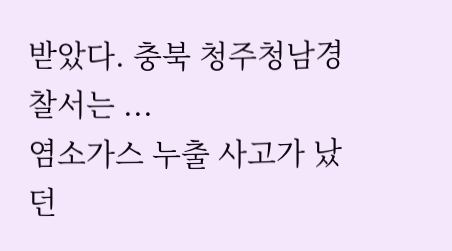받았다. 충북 청주청남경찰서는 ...
염소가스 누출 사고가 났던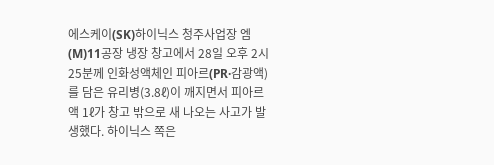에스케이(SK)하이닉스 청주사업장 엠(M)11공장 냉장 창고에서 28일 오후 2시25분께 인화성액체인 피아르(PR·감광액)를 담은 유리병(3.8ℓ)이 깨지면서 피아르액 1ℓ가 창고 밖으로 새 나오는 사고가 발생했다. 하이닉스 쪽은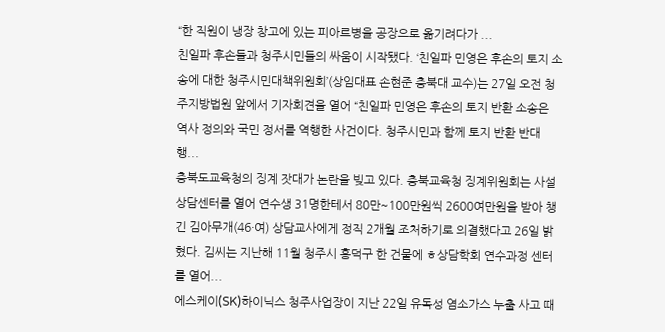“한 직원이 냉장 창고에 있는 피아르병을 공장으로 옮기려다가 ...
친일파 후손들과 청주시민들의 싸움이 시작됐다. ‘친일파 민영은 후손의 토지 소송에 대한 청주시민대책위원회’(상임대표 손현준 충북대 교수)는 27일 오전 청주지방법원 앞에서 기자회견을 열어 “친일파 민영은 후손의 토지 반환 소송은 역사 정의와 국민 정서를 역행한 사건이다. 청주시민과 함께 토지 반환 반대 행...
충북도교육청의 징계 잣대가 논란을 빚고 있다. 충북교육청 징계위원회는 사설 상담센터를 열어 연수생 31명한테서 80만~100만원씩 2600여만원을 받아 챙긴 김아무개(46·여) 상담교사에게 정직 2개월 조처하기로 의결했다고 26일 밝혔다. 김씨는 지난해 11월 청주시 흥덕구 한 건물에 ㅎ상담학회 연수과정 센터를 열어...
에스케이(SK)하이닉스 청주사업장이 지난 22일 유독성 염소가스 누출 사고 때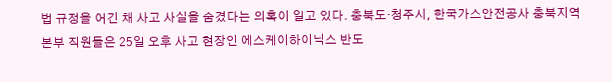법 규정을 어긴 채 사고 사실을 숨겼다는 의혹이 일고 있다. 충북도·청주시, 한국가스안전공사 충북지역본부 직원들은 25일 오후 사고 현장인 에스케이하이닉스 반도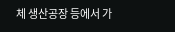체 생산공장 등에서 가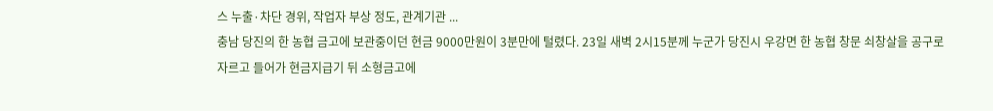스 누출·차단 경위, 작업자 부상 정도, 관계기관 ...
충남 당진의 한 농협 금고에 보관중이던 현금 9000만원이 3분만에 털렸다. 23일 새벽 2시15분께 누군가 당진시 우강면 한 농협 창문 쇠창살을 공구로 자르고 들어가 현금지급기 뒤 소형금고에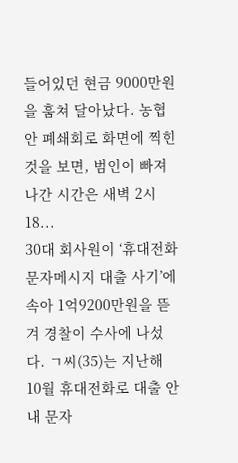들어있던 현금 9000만원을 훔쳐 달아났다. 농협안 폐쇄회로 화면에 찍힌 것을 보면, 범인이 빠져나간 시간은 새벽 2시18...
30대 회사원이 ‘휴대전화 문자메시지 대출 사기’에 속아 1억9200만원을 뜯겨 경찰이 수사에 나섰다. ㄱ씨(35)는 지난해 10월 휴대전화로 대출 안내 문자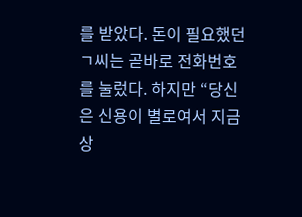를 받았다. 돈이 필요했던 ㄱ씨는 곧바로 전화번호를 눌렀다. 하지만 “당신은 신용이 별로여서 지금 상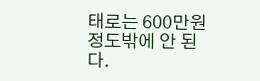태로는 600만원 정도밖에 안 된다.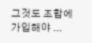그것도 조합에 가입해야 ...